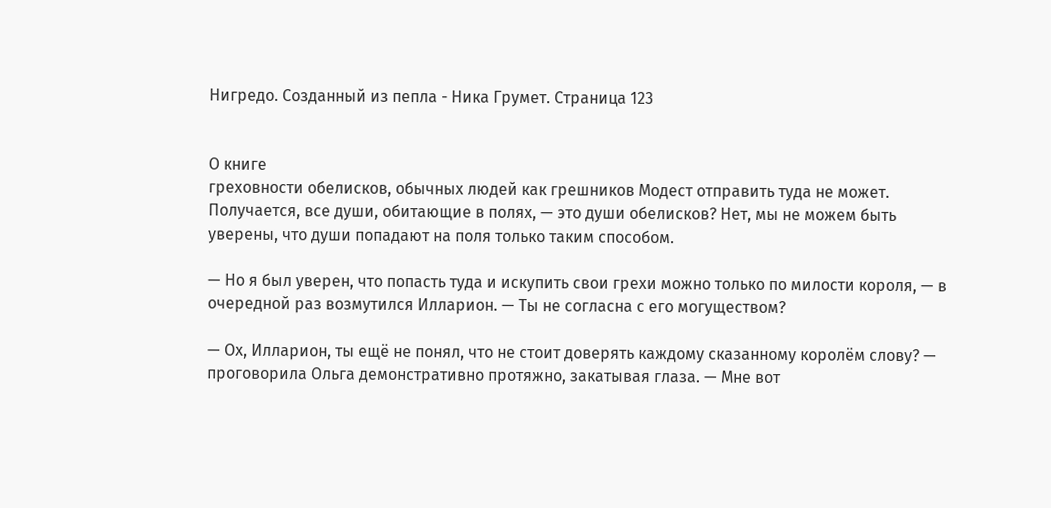Нигредо. Созданный из пепла - Ника Грумет. Страница 123


О книге
греховности обелисков, обычных людей как грешников Модест отправить туда не может. Получается, все души, обитающие в полях, — это души обелисков? Нет, мы не можем быть уверены, что души попадают на поля только таким способом.

— Но я был уверен, что попасть туда и искупить свои грехи можно только по милости короля, — в очередной раз возмутился Илларион. — Ты не согласна с его могуществом?

— Ох, Илларион, ты ещё не понял, что не стоит доверять каждому сказанному королём слову? — проговорила Ольга демонстративно протяжно, закатывая глаза. — Мне вот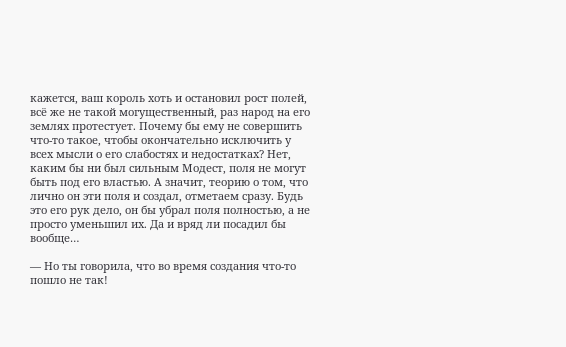кажется, ваш король хоть и остановил рост полей, всё же не такой могущественный, раз народ на его землях протестует. Почему бы ему не совершить что-то такое, чтобы окончательно исключить у всех мысли о его слабостях и недостатках? Нет, каким бы ни был сильным Модест, поля не могут быть под его властью. А значит, теорию о том, что лично он эти поля и создал, отметаем сразу. Будь это его рук дело, он бы убрал поля полностью, а не просто уменьшил их. Да и вряд ли посадил бы вообще…

— Но ты говорила, что во время создания что-то пошло не так!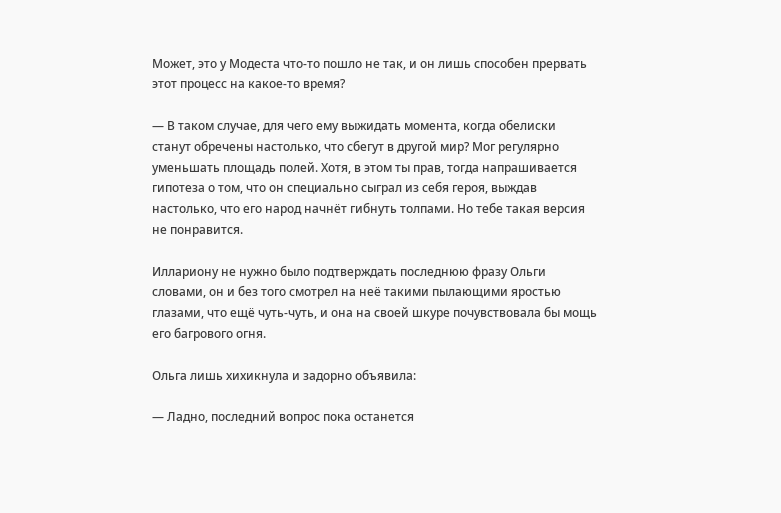Может, это у Модеста что-то пошло не так, и он лишь способен прервать этот процесс на какое-то время?

— В таком случае, для чего ему выжидать момента, когда обелиски станут обречены настолько, что сбегут в другой мир? Мог регулярно уменьшать площадь полей. Хотя, в этом ты прав, тогда напрашивается гипотеза о том, что он специально сыграл из себя героя, выждав настолько, что его народ начнёт гибнуть толпами. Но тебе такая версия не понравится.

Иллариону не нужно было подтверждать последнюю фразу Ольги словами, он и без того смотрел на неё такими пылающими яростью глазами, что ещё чуть-чуть, и она на своей шкуре почувствовала бы мощь его багрового огня.

Ольга лишь хихикнула и задорно объявила:

— Ладно, последний вопрос пока останется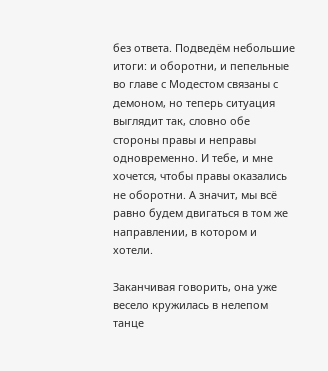без ответа. Подведём небольшие итоги: и оборотни, и пепельные во главе с Модестом связаны с демоном, но теперь ситуация выглядит так, словно обе стороны правы и неправы одновременно. И тебе, и мне хочется, чтобы правы оказались не оборотни. А значит, мы всё равно будем двигаться в том же направлении, в котором и хотели.

Заканчивая говорить, она уже весело кружилась в нелепом танце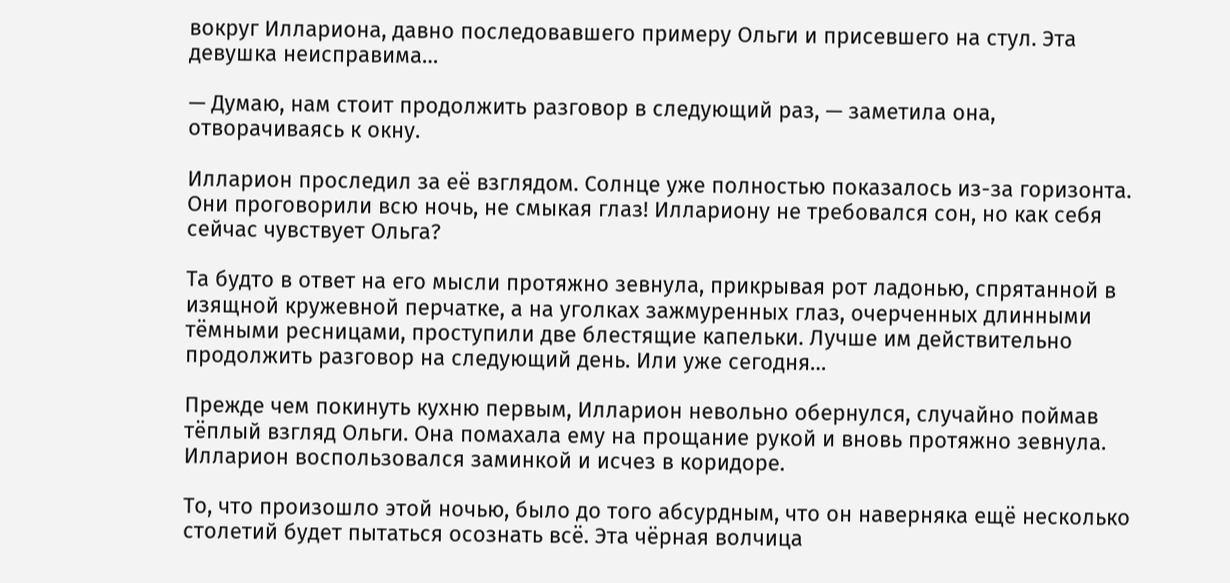вокруг Иллариона, давно последовавшего примеру Ольги и присевшего на стул. Эта девушка неисправима…

— Думаю, нам стоит продолжить разговор в следующий раз, — заметила она, отворачиваясь к окну.

Илларион проследил за её взглядом. Солнце уже полностью показалось из-за горизонта. Они проговорили всю ночь, не смыкая глаз! Иллариону не требовался сон, но как себя сейчас чувствует Ольга?

Та будто в ответ на его мысли протяжно зевнула, прикрывая рот ладонью, спрятанной в изящной кружевной перчатке, а на уголках зажмуренных глаз, очерченных длинными тёмными ресницами, проступили две блестящие капельки. Лучше им действительно продолжить разговор на следующий день. Или уже сегодня…

Прежде чем покинуть кухню первым, Илларион невольно обернулся, случайно поймав тёплый взгляд Ольги. Она помахала ему на прощание рукой и вновь протяжно зевнула. Илларион воспользовался заминкой и исчез в коридоре.

То, что произошло этой ночью, было до того абсурдным, что он наверняка ещё несколько столетий будет пытаться осознать всё. Эта чёрная волчица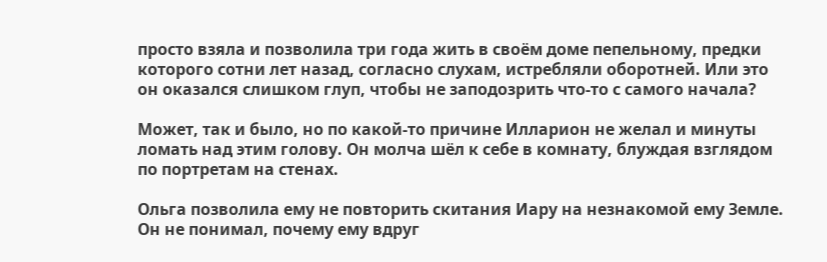просто взяла и позволила три года жить в своём доме пепельному, предки которого сотни лет назад, согласно слухам, истребляли оборотней. Или это он оказался слишком глуп, чтобы не заподозрить что-то с самого начала?

Может, так и было, но по какой-то причине Илларион не желал и минуты ломать над этим голову. Он молча шёл к себе в комнату, блуждая взглядом по портретам на стенах.

Ольга позволила ему не повторить скитания Иару на незнакомой ему Земле. Он не понимал, почему ему вдруг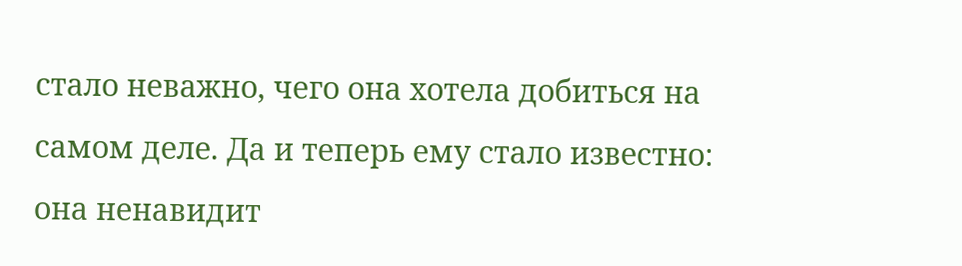стало неважно, чего она хотела добиться на самом деле. Да и теперь ему стало известно: она ненавидит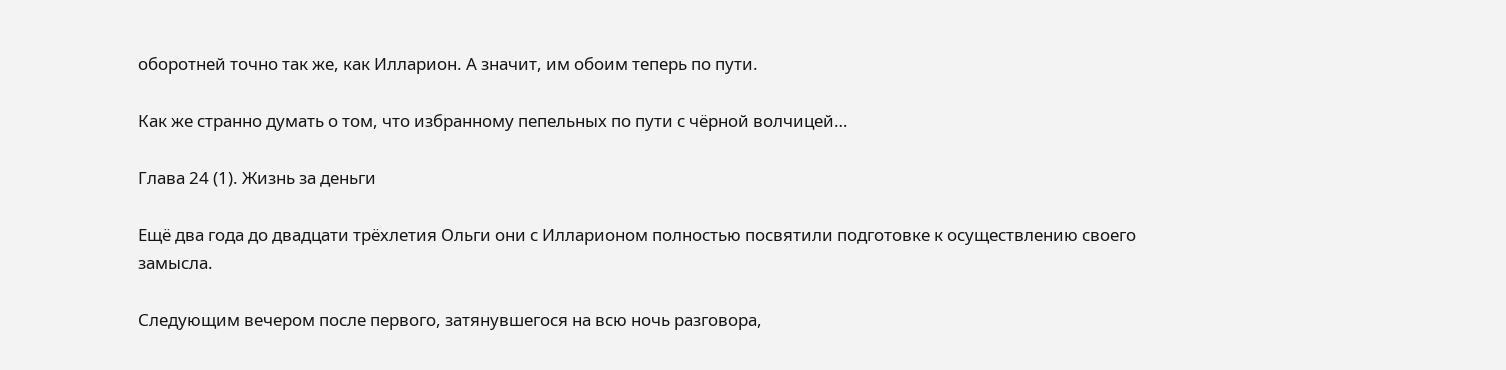оборотней точно так же, как Илларион. А значит, им обоим теперь по пути.

Как же странно думать о том, что избранному пепельных по пути с чёрной волчицей…

Глава 24 (1). Жизнь за деньги

Ещё два года до двадцати трёхлетия Ольги они с Илларионом полностью посвятили подготовке к осуществлению своего замысла.

Следующим вечером после первого, затянувшегося на всю ночь разговора,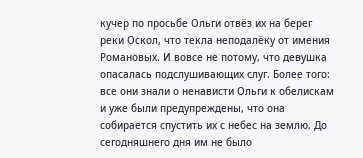кучер по просьбе Ольги отвёз их на берег реки Оскол, что текла неподалёку от имения Романовых. И вовсе не потому, что девушка опасалась подслушивающих слуг. Более того: все они знали о ненависти Ольги к обелискам и уже были предупреждены, что она собирается спустить их с небес на землю. До сегодняшнего дня им не было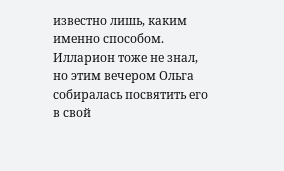известно лишь, каким именно способом. Илларион тоже не знал, но этим вечером Ольга собиралась посвятить его в свой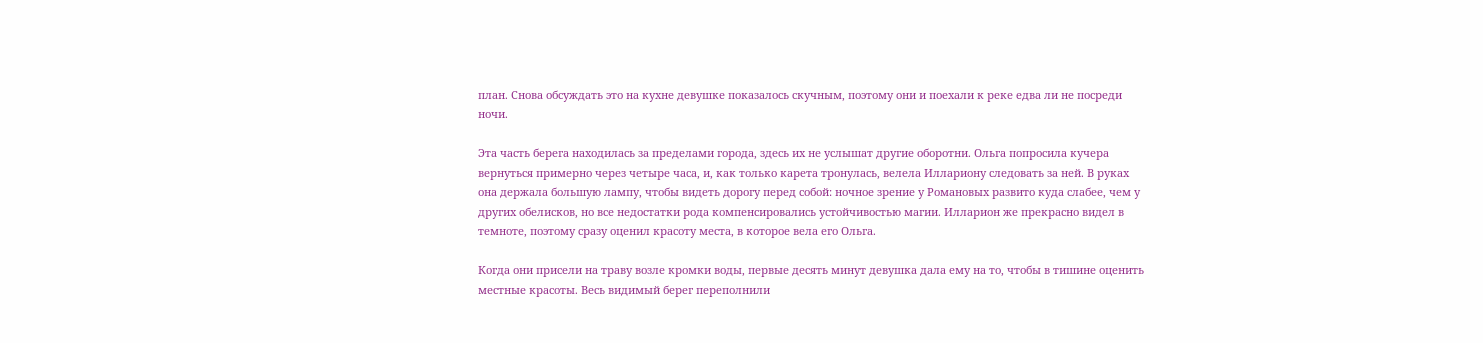план. Снова обсуждать это на кухне девушке показалось скучным, поэтому они и поехали к реке едва ли не посреди ночи.

Эта часть берега находилась за пределами города, здесь их не услышат другие оборотни. Ольга попросила кучера вернуться примерно через четыре часа, и, как только карета тронулась, велела Иллариону следовать за ней. В руках она держала большую лампу, чтобы видеть дорогу перед собой: ночное зрение у Романовых развито куда слабее, чем у других обелисков, но все недостатки рода компенсировались устойчивостью магии. Илларион же прекрасно видел в темноте, поэтому сразу оценил красоту места, в которое вела его Ольга.

Когда они присели на траву возле кромки воды, первые десять минут девушка дала ему на то, чтобы в тишине оценить местные красоты. Весь видимый берег переполнили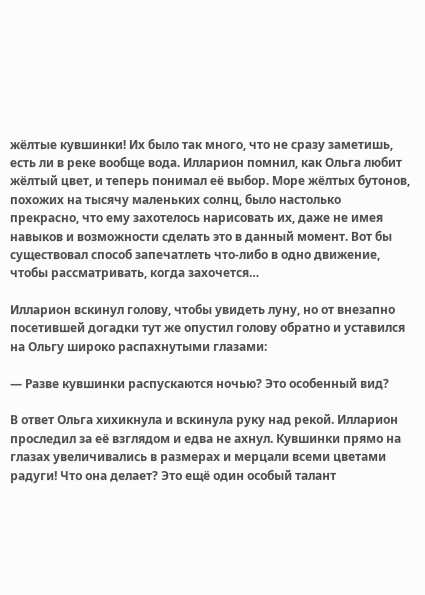жёлтые кувшинки! Их было так много, что не сразу заметишь, есть ли в реке вообще вода. Илларион помнил, как Ольга любит жёлтый цвет, и теперь понимал её выбор. Море жёлтых бутонов, похожих на тысячу маленьких солнц, было настолько прекрасно, что ему захотелось нарисовать их, даже не имея навыков и возможности сделать это в данный момент. Вот бы существовал способ запечатлеть что-либо в одно движение, чтобы рассматривать, когда захочется…

Илларион вскинул голову, чтобы увидеть луну, но от внезапно посетившей догадки тут же опустил голову обратно и уставился на Ольгу широко распахнутыми глазами:

— Разве кувшинки распускаются ночью? Это особенный вид?

В ответ Ольга хихикнула и вскинула руку над рекой. Илларион проследил за её взглядом и едва не ахнул. Кувшинки прямо на глазах увеличивались в размерах и мерцали всеми цветами радуги! Что она делает? Это ещё один особый талант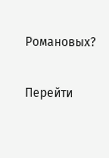Романовых?

Перейти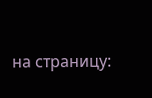на страницу: